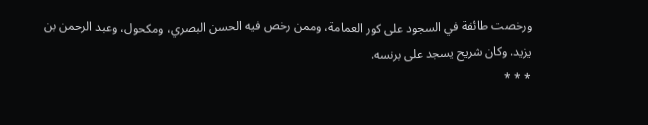ورخصت طائفة في السجود على كور العمامة، وممن رخص فيه الحسن البصري، ومكحول، وعبد الرحمن بن يزيد. وكان شريح يسجد على برنسه.
* * *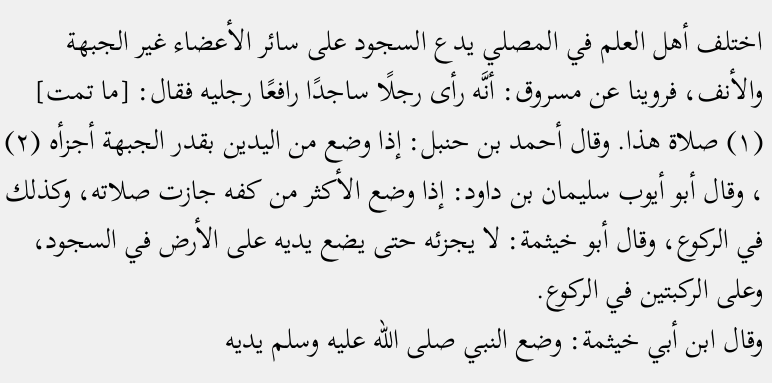اختلف أهل العلم في المصلي يدع السجود على سائر الأعضاء غير الجبهة والأنف، فروينا عن مسروق: أنَّه رأى رجلًا ساجدًا رافعًا رجليه فقال: [ما تمت] (١) صلاة هذا. وقال أحمد بن حنبل: إذا وضع من اليدين بقدر الجبهة أجزأه (٢) ، وقال أبو أيوب سليمان بن داود: إذا وضع الأكثر من كفه جازت صلاته، وكذلك في الركوع، وقال أبو خيثمة: لا يجزئه حتى يضع يديه على الأرض في السجود، وعلى الركبتين في الركوع.
وقال ابن أبي خيثمة: وضع النبي صلى الله عليه وسلم يديه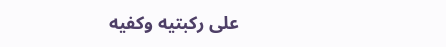على ركبتيه وكفيه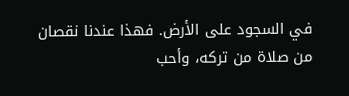في السجود على الأرض. فهذا عندنا نقصان من صلاة من تركه، وأحب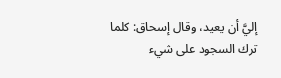إليَّ أن يعيد، وقال إسحاق: كلما ترك السجود على شيء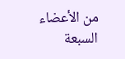من الأعضاء السبعة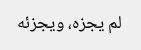لم يجزه، ويجزئه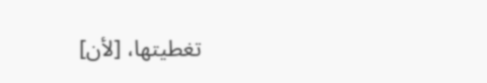تغطيتها، [لأن]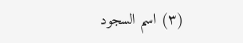(٣) اسم السجود